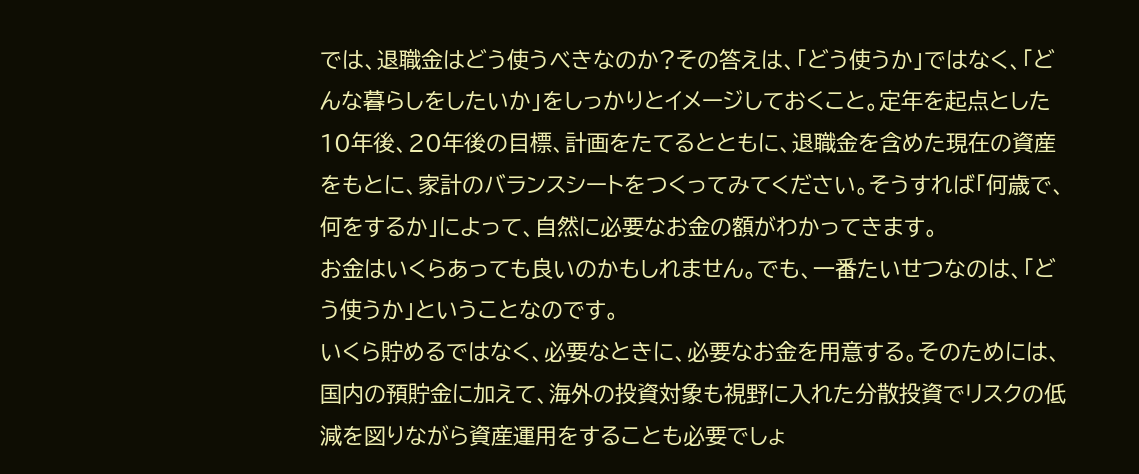では、退職金はどう使うべきなのか?その答えは、「どう使うか」ではなく、「どんな暮らしをしたいか」をしっかりとイメージしておくこと。定年を起点とした10年後、20年後の目標、計画をたてるとともに、退職金を含めた現在の資産をもとに、家計のバランスシートをつくってみてください。そうすれば「何歳で、何をするか」によって、自然に必要なお金の額がわかってきます。
お金はいくらあっても良いのかもしれません。でも、一番たいせつなのは、「どう使うか」ということなのです。
いくら貯めるではなく、必要なときに、必要なお金を用意する。そのためには、国内の預貯金に加えて、海外の投資対象も視野に入れた分散投資でリスクの低減を図りながら資産運用をすることも必要でしょ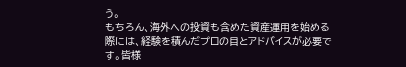う。
もちろん、海外への投資も含めた資産運用を始める際には、経験を積んだプロの目とアドバイスが必要です。皆様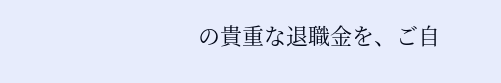の貴重な退職金を、ご自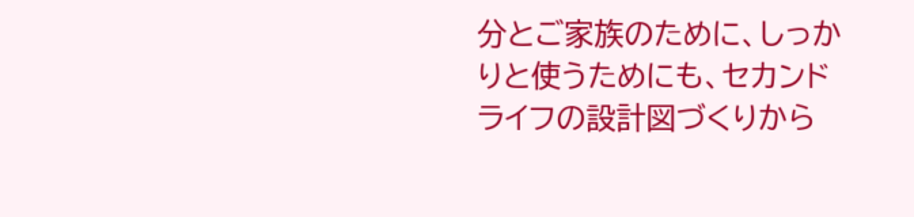分とご家族のために、しっかりと使うためにも、セカンドライフの設計図づくりから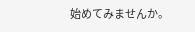始めてみませんか。